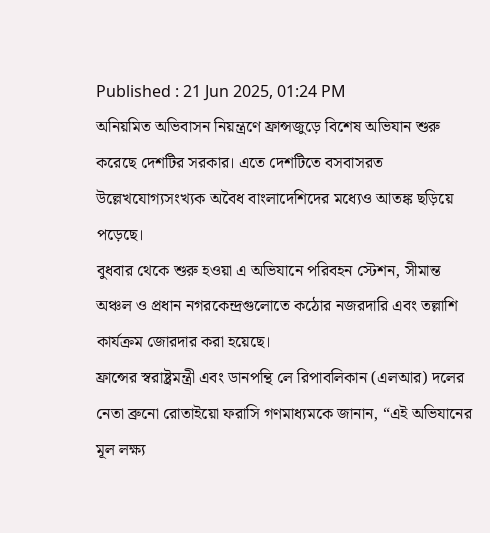Published : 21 Jun 2025, 01:24 PM
অনিয়মিত অভিবাসন নিয়ন্ত্রণে ফ্রান্সজুড়ে বিশেষ অভিযান শুরু করেছে দেশটির সরকার। এতে দেশটিতে বসবাসরত উল্লেখযোগ্যসংখ্যক অবৈধ বাংলাদেশিদের মধ্যেও আতঙ্ক ছড়িয়ে পড়েছে।
বুধবার থেকে শুরু হওয়া এ অভিযানে পরিবহন স্টেশন, সীমান্ত অঞ্চল ও প্রধান নগরকেন্দ্রগুলোতে কঠোর নজরদারি এবং তল্লাশি কার্যক্রম জোরদার করা হয়েছে।
ফ্রান্সের স্বরাষ্ট্রমন্ত্রী এবং ডানপন্থি লে রিপাবলিকান (এলআর) দলের নেতা ব্রুনো রোতাইয়ো ফরাসি গণমাধ্যমকে জানান, “এই অভিযানের মূল লক্ষ্য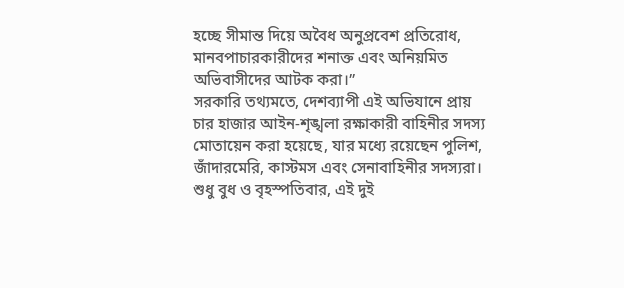হচ্ছে সীমান্ত দিয়ে অবৈধ অনুপ্রবেশ প্রতিরোধ, মানবপাচারকারীদের শনাক্ত এবং অনিয়মিত অভিবাসীদের আটক করা।”
সরকারি তথ্যমতে, দেশব্যাপী এই অভিযানে প্রায় চার হাজার আইন-শৃঙ্খলা রক্ষাকারী বাহিনীর সদস্য মোতায়েন করা হয়েছে, যার মধ্যে রয়েছেন পুলিশ, জাঁদারমেরি, কাস্টমস এবং সেনাবাহিনীর সদস্যরা।
শুধু বুধ ও বৃহস্পতিবার, এই দুই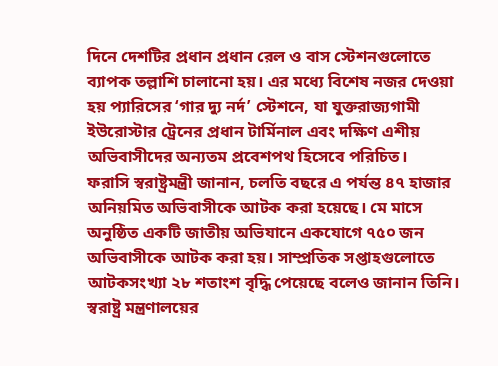দিনে দেশটির প্রধান প্রধান রেল ও বাস স্টেশনগুলোতে ব্যাপক তল্লাশি চালানো হয়। এর মধ্যে বিশেষ নজর দেওয়া হয় প্যারিসের ‘গার দ্যু নর্দ’ স্টেশনে, যা যুক্তরাজ্যগামী ইউরোস্টার ট্রেনের প্রধান টার্মিনাল এবং দক্ষিণ এশীয় অভিবাসীদের অন্যতম প্রবেশপথ হিসেবে পরিচিত।
ফরাসি স্বরাষ্ট্রমন্ত্রী জানান, চলতি বছরে এ পর্যন্ত ৪৭ হাজার অনিয়মিত অভিবাসীকে আটক করা হয়েছে। মে মাসে অনুষ্ঠিত একটি জাতীয় অভিযানে একযোগে ৭৫০ জন অভিবাসীকে আটক করা হয়। সাম্প্রতিক সপ্তাহগুলোতে আটকসংখ্যা ২৮ শতাংশ বৃদ্ধি পেয়েছে বলেও জানান তিনি।
স্বরাষ্ট্র মন্ত্রণালয়ের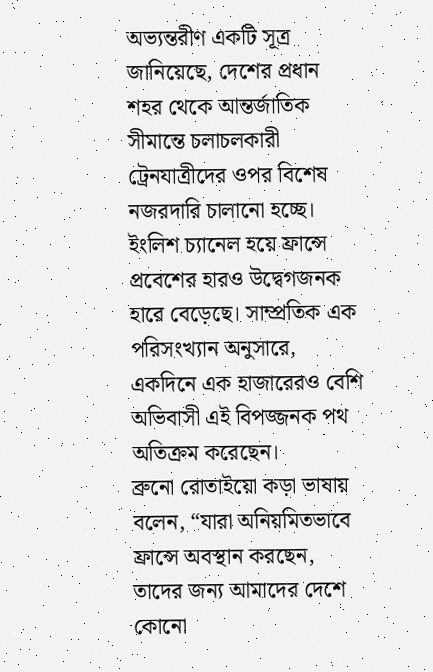অভ্যন্তরীণ একটি সূত্র জানিয়েছে, দেশের প্রধান শহর থেকে আন্তর্জাতিক সীমান্তে চলাচলকারী ট্রেনযাত্রীদের ওপর বিশেষ নজরদারি চালানো হচ্ছে।
ইংলিশ চ্যানেল হয়ে ফ্রান্সে প্রবেশের হারও উদ্বেগজনক হারে বেড়েছে। সাম্প্রতিক এক পরিসংখ্যান অনুসারে, একদিনে এক হাজারেরও বেশি অভিবাসী এই বিপজ্জনক পথ অতিক্রম করেছেন।
ব্রুনো রোতাইয়ো কড়া ভাষায় বলেন, “যারা অনিয়মিতভাবে ফ্রান্সে অবস্থান করছেন, তাদের জন্য আমাদের দেশে কোনো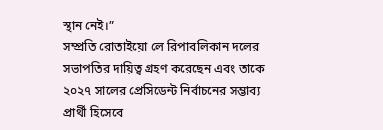স্থান নেই।”
সম্প্রতি রোতাইয়ো লে রিপাবলিকান দলের সভাপতির দায়িত্ব গ্রহণ করেছেন এবং তাকে ২০২৭ সালের প্রেসিডেন্ট নির্বাচনের সম্ভাব্য প্রার্থী হিসেবে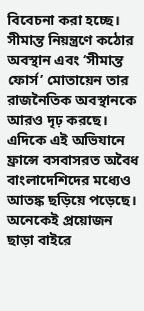বিবেচনা করা হচ্ছে। সীমান্ত নিয়ন্ত্রণে কঠোর অবস্থান এবং ‘সীমান্ত ফোর্স’ মোতায়েন তার রাজনৈতিক অবস্থানকে আরও দৃঢ় করছে।
এদিকে এই অভিযানে ফ্রান্সে বসবাসরত অবৈধ বাংলাদেশিদের মধ্যেও আতঙ্ক ছড়িয়ে পড়েছে। অনেকেই প্রয়োজন ছাড়া বাইরে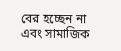বের হচ্ছেন না এবং সামাজিক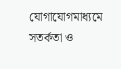যোগাযোগমাধ্যমে সতর্কতা ও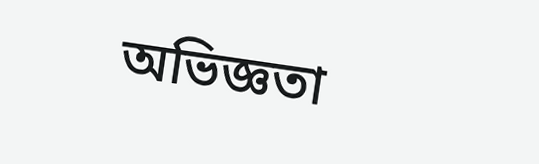অভিজ্ঞতা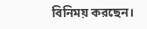বিনিময় করছেন।